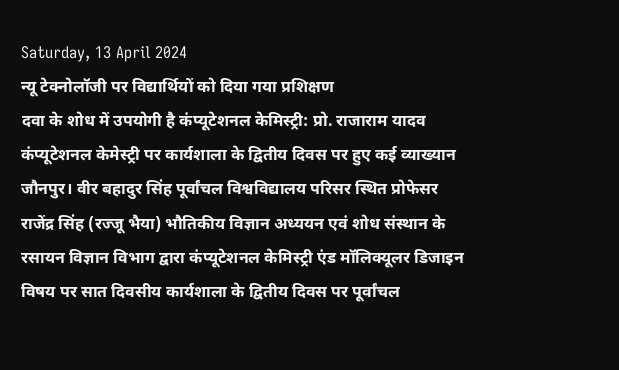Saturday, 13 April 2024
न्यू टेक्नोलॉजी पर विद्यार्थियों को दिया गया प्रशिक्षण
दवा के शोध में उपयोगी है कंप्यूटेशनल केमिस्ट्री: प्रो. राजाराम यादव
कंप्यूटेशनल केमेस्ट्री पर कार्यशाला के द्वितीय दिवस पर हुए कई व्याख्यान
जौनपुर। वीर बहादुर सिंह पूर्वांचल विश्वविद्यालय परिसर स्थित प्रोफेसर राजेंद्र सिंह (रज्जू भैया) भौतिकीय विज्ञान अध्ययन एवं शोध संस्थान के रसायन विज्ञान विभाग द्वारा कंप्यूटेशनल केमिस्ट्री एंड मॉलिक्यूलर डिजाइन विषय पर सात दिवसीय कार्यशाला के द्वितीय दिवस पर पूर्वांचल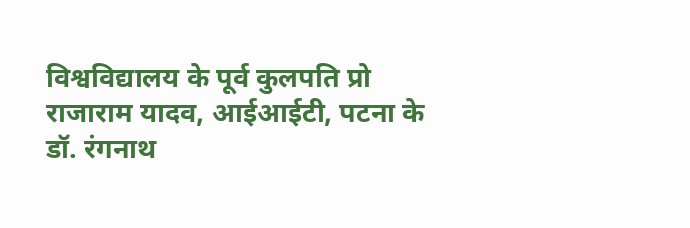विश्वविद्यालय के पूर्व कुलपति प्रो राजाराम यादव, आईआईटी, पटना के डॉ. रंगनाथ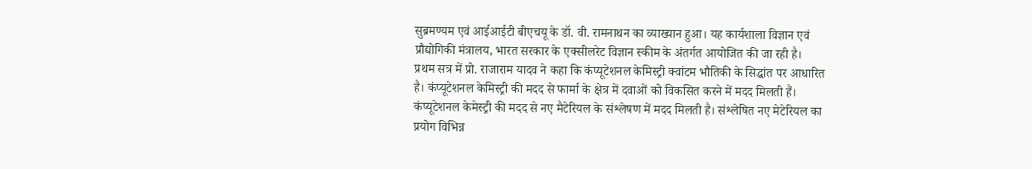सुब्रमण्यम एवं आईआईटी बीएचयू के डॉ. वी. रामनाथन का व्याख्यान हुआ। यह कार्यशाला विज्ञान एवं प्रौद्योगिकी मंत्रालय, भारत सरकार के एक्सीलरेट विज्ञान स्कीम के अंतर्गत आयोजित की जा रही है।
प्रथम सत्र में प्रो. राजाराम यादव ने कहा कि कंप्यूटेशनल केमिस्ट्री क्वांटम भौतिकी के सिद्धांत पर आधारित है। कंप्यूटेशनल केमिस्ट्री की मदद से फार्मा के क्षेत्र में दवाओं को विकसित करने में मदद मिलती हैं। कंप्यूटेशनल केमेस्ट्री की मदद से नए मैटेरियल के संश्लेषण में मदद मिलती है। संश्लेषित नए मेटेरियल का प्रयोग विभिन्न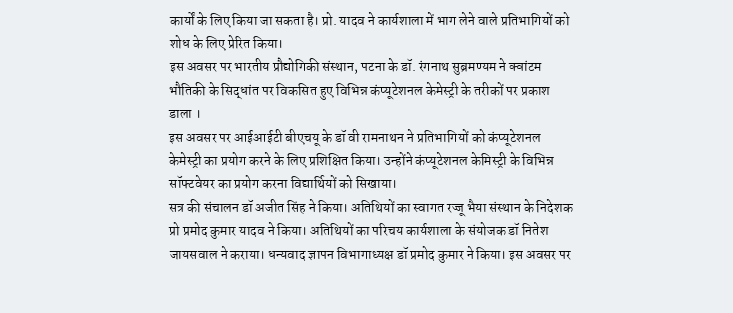कार्यों के लिए किया जा सकता है। प्रो. यादव ने कार्यशाला में भाग लेने वाले प्रतिभागियों को शोध के लिए प्रेरित किया।
इस अवसर पर भारतीय प्रौद्योगिकी संस्थान, पटना के डॉ. रंगनाथ सुब्रमण्यम ने क्वांटम भौतिकी के सिद्धांत पर विकसित हुए विभिन्न कंप्यूटेशनल केमेस्ट्री के तरीकों पर प्रकाश डाला ।
इस अवसर पर आईआईटी बीएचयू के डॉ वी रामनाथन ने प्रतिभागियों को कंप्यूटेशनल केमेस्ट्री का प्रयोग करने के लिए प्रशिक्षित किया। उन्होंने कंप्यूटेशनल केमिस्ट्री के विभिन्न सॉफ्टवेयर का प्रयोग करना विद्यार्थियों को सिखाया।
सत्र की संचालन डॉ अजीत सिंह ने किया। अतिथियों का स्वागत रज्जू भैया संस्थान के निदेशक प्रो प्रमोद कुमार यादव ने किया। अतिथियों का परिचय कार्यशाला के संयोजक डॉ नितेश जायसवाल ने कराया। धन्यवाद ज्ञापन विभागाध्यक्ष डॉ प्रमोद कुमार ने किया। इस अवसर पर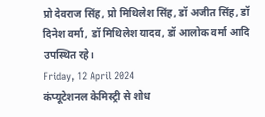प्रो देवराज सिंह, प्रो मिथिलेश सिंह, डॉ अजीत सिंह, डॉ दिनेश वर्मा, डॉ मिथिलेश यादव, डॉ आलोक वर्मा आदि उपस्थित रहे।
Friday, 12 April 2024
कंप्यूटेशनल केमिस्ट्री से शोध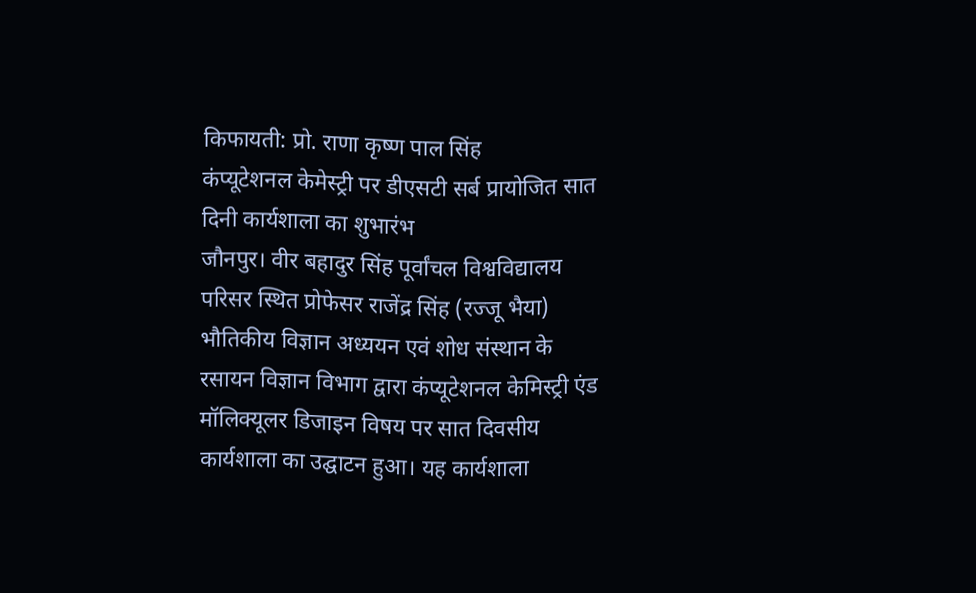किफायती: प्रो. राणा कृष्ण पाल सिंह
कंप्यूटेशनल केमेस्ट्री पर डीएसटी सर्ब प्रायोजित सात दिनी कार्यशाला का शुभारंभ
जौनपुर। वीर बहादुर सिंह पूर्वांचल विश्वविद्यालय परिसर स्थित प्रोफेसर राजेंद्र सिंह (रज्जू भैया) भौतिकीय विज्ञान अध्ययन एवं शोध संस्थान के रसायन विज्ञान विभाग द्वारा कंप्यूटेशनल केमिस्ट्री एंड मॉलिक्यूलर डिजाइन विषय पर सात दिवसीय कार्यशाला का उद्घाटन हुआ। यह कार्यशाला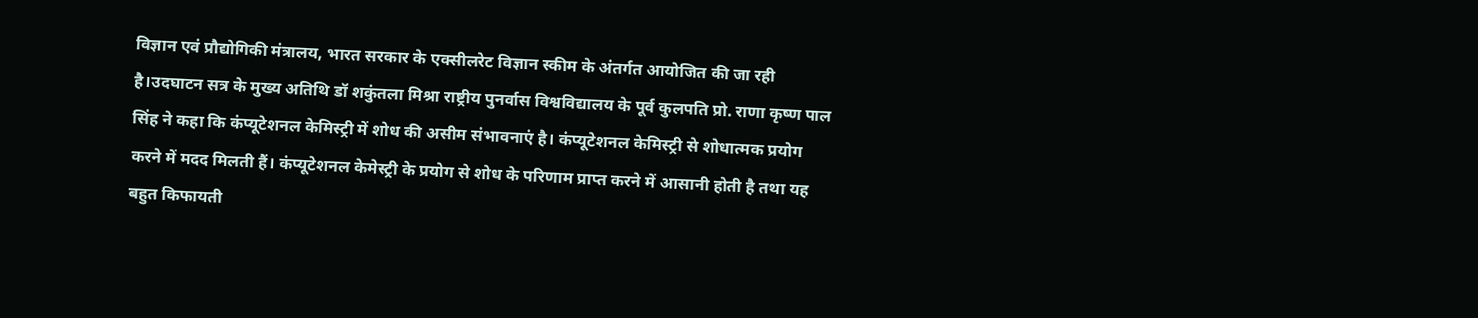विज्ञान एवं प्रौद्योगिकी मंत्रालय, भारत सरकार के एक्सीलरेट विज्ञान स्कीम के अंतर्गत आयोजित की जा रही है।उदघाटन सत्र के मुख्य अतिथि डॉ शकुंतला मिश्रा राष्ट्रीय पुनर्वास विश्वविद्यालय के पूर्व कुलपति प्रो. राणा कृष्ण पाल सिंह ने कहा कि कंप्यूटेशनल केमिस्ट्री में शोध की असीम संभावनाएं है। कंप्यूटेशनल केमिस्ट्री से शोधात्मक प्रयोग करने में मदद मिलती हैं। कंप्यूटेशनल केमेस्ट्री के प्रयोग से शोध के परिणाम प्राप्त करने में आसानी होती है तथा यह बहुत किफायती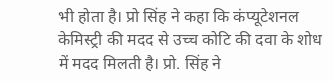भी होता है। प्रो सिंह ने कहा कि कंप्यूटेशनल केमिस्ट्री की मदद से उच्च कोटि की दवा के शोध में मदद मिलती है। प्रो. सिंह ने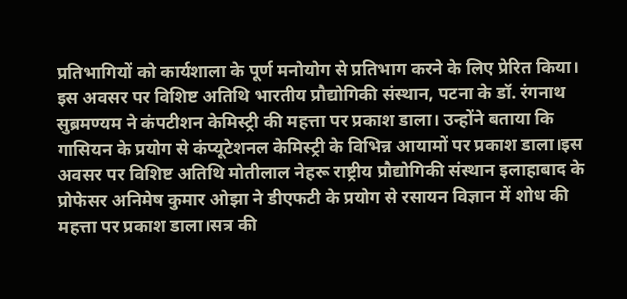प्रतिभागियों को कार्यशाला के पूर्ण मनोयोग से प्रतिभाग करने के लिए प्रेरित किया।
इस अवसर पर विशिष्ट अतिथि भारतीय प्रौद्योगिकी संस्थान, पटना के डॉ. रंगनाथ सुब्रमण्यम ने कंपटीशन केमिस्ट्री की महत्ता पर प्रकाश डाला। उन्होंने बताया कि गासियन के प्रयोग से कंप्यूटेशनल केमिस्ट्री के विभिन्न आयामों पर प्रकाश डाला।इस अवसर पर विशिष्ट अतिथि मोतीलाल नेहरू राष्ट्रीय प्रौद्योगिकी संस्थान इलाहाबाद के प्रोफेसर अनिमेष कुमार ओझा ने डीएफटी के प्रयोग से रसायन विज्ञान में शोध की महत्ता पर प्रकाश डाला।सत्र की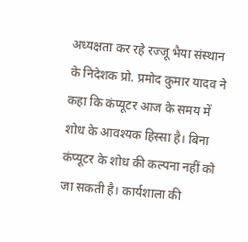अध्यक्षता कर रहे रज्जू भैया संस्थान के निदेशक प्रो. प्रमोद कुमार यादव ने कहा कि कंप्यूटर आज के समय में शोध के आवश्यक हिस्सा है। बिना कंप्यूटर के शोध की कल्पना नहीं को जा सकती है। कार्यशाला की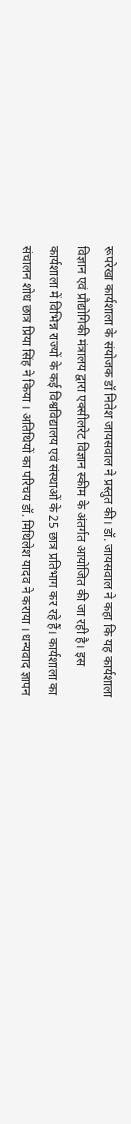रूपरेखा कार्यशाला के संयोजक डॉ नितेश जायसवाल ने प्रस्तुत की। डॉ. जायसवाल ने कहा कि यह कार्यशाला विज्ञान एवं प्रौद्योगिकी मंत्रालय द्वारा एक्सीलरेट विज्ञान स्कीम के अंतर्गत आयोजित की जा रही है। इस कार्यशाला में विभिन्न राज्यों के कई विश्वविद्यालय एवं संस्थाओं के 25 छात्र प्रतिभाग कर रहे हैं। कार्यशाला का संचालन शोध छात्र प्रिया सिंह ने किया । अतिथियों का परिचय डॉ. मिथिलेश यादव ने कराया । धन्यवाद ज्ञापन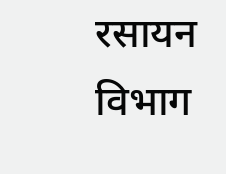रसायन विभाग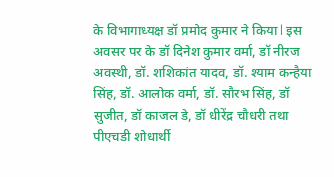के विभागाध्यक्ष डॉ प्रमोद कुमार ने किया l इस अवसर पर के डॉ दिनेश कुमार वर्मा, डॉ नीरज अवस्थी, डॉ. शशिकांत यादव, डॉ. श्याम कन्हैया सिंह, डॉ. आलोक वर्मा, डॉ. सौरभ सिंह, डॉ सुजीत, डॉ काजल डे, डॉ धीरेंद्र चौधरी तथा पीएचडी शोधार्थी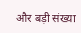और बड़ी संख्या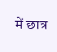में छात्र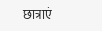छात्राएं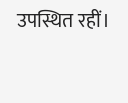उपस्थित रहीं।